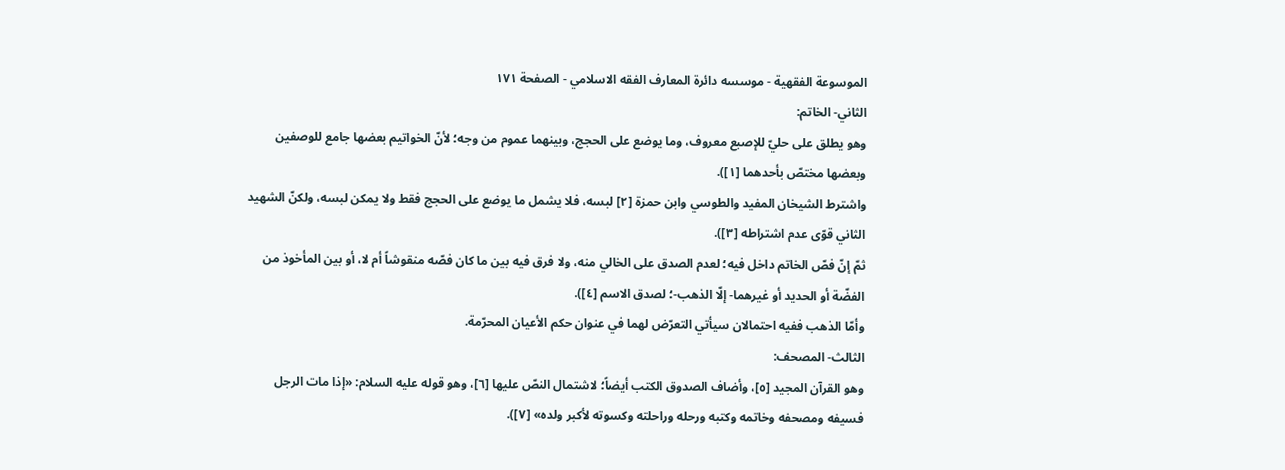الموسوعة الفقهية - موسسه دائرة المعارف الفقه الاسلامي - الصفحة ١٧١
الثاني- الخاتم:
وهو يطلق على حليّ للإصبع معروف، وما يوضع على الحجج، وبينهما عموم من وجه؛ لأنّ الخواتيم بعضها جامع للوصفين وبعضها مختصّ بأحدهما [١]).
واشترط الشيخان المفيد والطوسي وابن حمزة [٢] لبسه، فلا يشمل ما يوضع على الحجج فقط ولا يمكن لبسه، ولكنّ الشهيد الثاني قوّى عدم اشتراطه [٣]).
ثمّ إنّ فصّ الخاتم داخل فيه؛ لعدم الصدق على الخالي منه، ولا فرق فيه بين ما كان فصّه منقوشاً أم لا، أو بين المأخوذ من الفضّة أو الحديد أو غيرهما- إلّا الذهب-؛ لصدق الاسم [٤]).
وأمّا الذهب ففيه احتمالان سيأتي التعرّض لهما في عنوان حكم الأعيان المحرّمة.
الثالث- المصحف:
وهو القرآن المجيد [٥]، وأضاف الصدوق الكتب أيضاً؛ لاشتمال النصّ عليها [٦]، وهو قوله عليه السلام: «إذا مات الرجل فسيفه ومصحفه وخاتمه وكتبه ورحله وراحلته وكسوته لأكبر ولده» [٧]).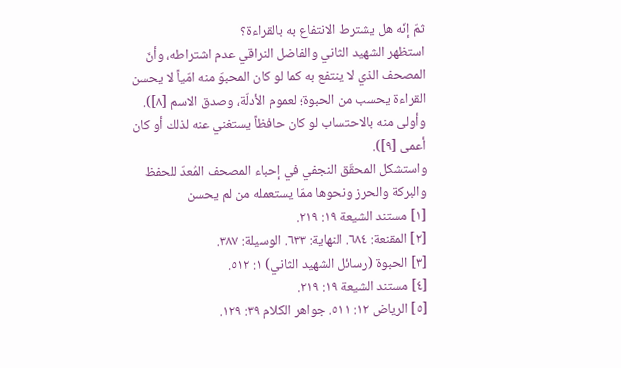ثمّ إنّه هل يشترط الانتفاع به بالقراءة؟
استظهر الشهيد الثاني والفاضل النراقي عدم اشتراطه، وأنّ المصحف الذي لا ينتفع به كما لو كان المحبوّ منه امّياً لا يحسن القراءة يحسب من الحبوة؛ لعموم الأدلّة، وصدق الاسم [٨]). وأولى منه بالاحتساب لو كان حافظاً يستغني عنه لذلك أو كان أعمى [٩]).
واستشكل المحقّق النجفي في إحباء المصحف المُعدّ للحفظ والبركة والحرز ونحوها ممّا يستعمله من لم يحسن
[١] مستند الشيعة ١٩: ٢١٩.
[٢] المقنعة: ٦٨٤. النهاية: ٦٣٣. الوسيلة: ٣٨٧.
[٣] الحبوة (رسائل الشهيد الثاني) ١: ٥١٢.
[٤] مستند الشيعة ١٩: ٢١٩.
[٥] الرياض ١٢: ٥١١. جواهر الكلام ٣٩: ١٢٩.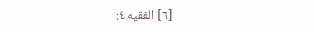[٦] الفقيه ٤: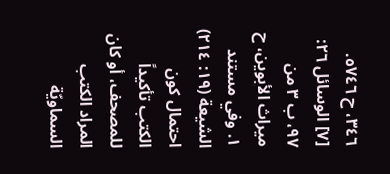٣٤٦، ح ٥٧٤٦.
[٧] الوسائل ٢٦: ٩٧، ب ٣ من ميراث الأبوين، ح ١. وفي مستند الشيعة (١٩: ٢١٤) احتمال كون الكتب تأكيداً للمصحف، أو كان المراد الكتب السماويّة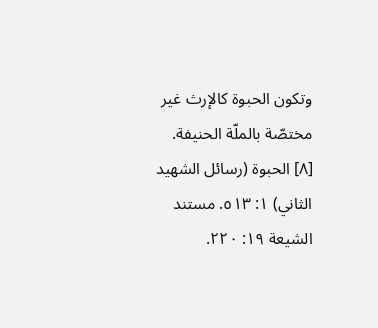وتكون الحبوة كالإرث غير مختصّة بالملّة الحنيفة.
[٨] الحبوة (رسائل الشهيد الثاني) ١: ٥١٣. مستند الشيعة ١٩: ٢٢٠.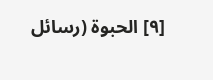[٩] الحبوة (رسائل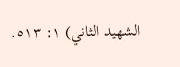الشهيد الثاني) ١: ٥١٣.